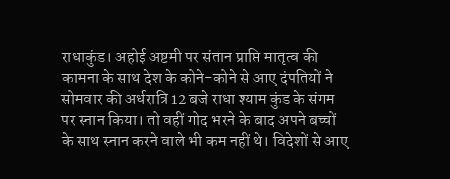राधाकुंड। अहोई अष्टमी पर संतान प्राप्ति मातृत्व की कामना के साथ देश के कोने-कोने से आए दंपतियों ने सोमवार की अर्धरात्रि 12 बजे राधा श्याम कुंड के संगम पर स्नान किया। तो वहीं गोद भरने के बाद अपने बच्चों के साथ स्नान करने वाले भी कम नहीं थे। विदेशों से आए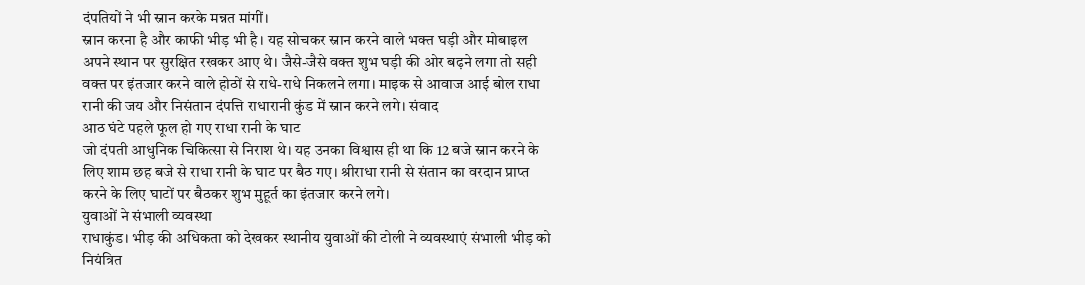दंपतियों ने भी स्नान करके मन्नत मांगीं।
स्नान करना है और काफी भीड़ भी है। यह सोचकर स्नान करने वाले भक्त घड़ी और मोबाइल अपने स्थान पर सुरक्षित रखकर आए थे। जैसे-जैसे वक्त शुभ घड़ी की ओर बढ़ने लगा तो सही वक्त पर इंतजार करने वाले होठों से राधे-राधे निकलने लगा। माइक से आवाज आई बोल राधा रानी की जय और निसंतान दंपत्ति राधारानी कुंड में स्नान करने लगे। संवाद
आठ घंटे पहले फूल हो गए राधा रानी के घाट
जो दंपती आधुनिक चिकित्सा से निराश थे। यह उनका विश्वास ही था कि 12 बजे स्नान करने के लिए शाम छह बजे से राधा रानी के घाट पर बैठ गए। श्रीराधा रानी से संतान का वरदान प्राप्त करने के लिए घाटों पर बैठकर शुभ मुहूर्त का इंतजार करने लगे।
युवाओं ने संभाली व्यवस्था
राधाकुंड। भीड़ की अधिकता को देखकर स्थानीय युवाओं की टोली ने व्यवस्थाएं संभाली भीड़ को नियंत्रित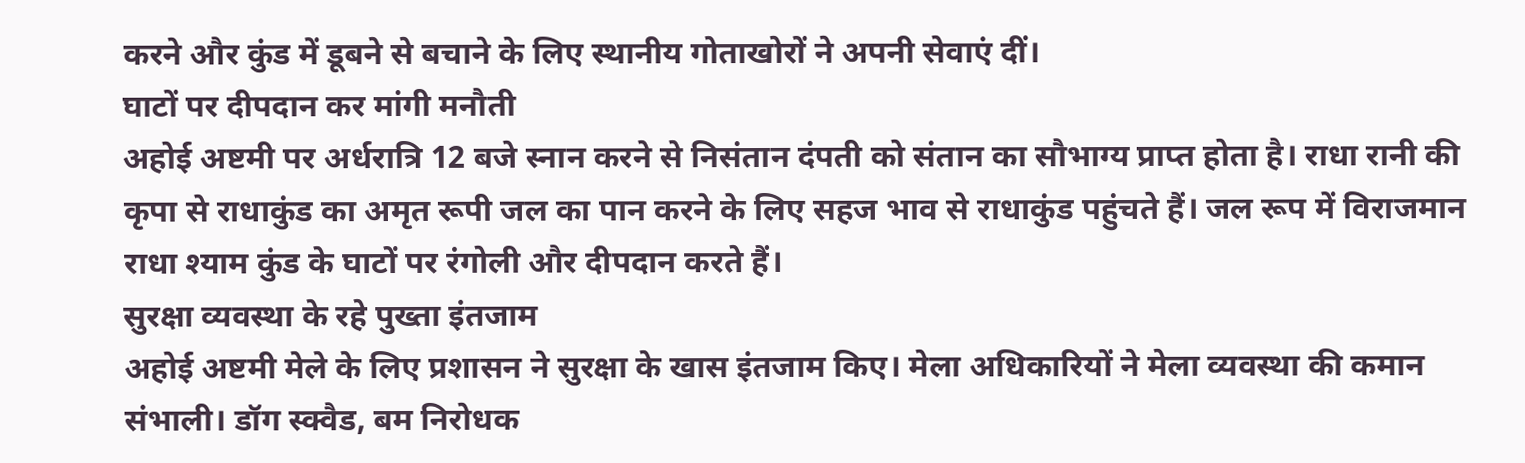करने और कुंड में डूबने से बचाने के लिए स्थानीय गोताखोरों ने अपनी सेवाएं दीं।
घाटों पर दीपदान कर मांगी मनौती
अहोई अष्टमी पर अर्धरात्रि 12 बजे स्नान करने से निसंतान दंपती को संतान का सौभाग्य प्राप्त होता है। राधा रानी की कृपा से राधाकुंड का अमृत रूपी जल का पान करने के लिए सहज भाव से राधाकुंड पहुंचते हैं। जल रूप में विराजमान राधा श्याम कुंड के घाटों पर रंगोली और दीपदान करते हैं।
सुरक्षा व्यवस्था के रहे पुख्ता इंतजाम
अहोई अष्टमी मेले के लिए प्रशासन ने सुरक्षा के खास इंतजाम किए। मेला अधिकारियों ने मेला व्यवस्था की कमान संभाली। डॉग स्क्वैड, बम निरोधक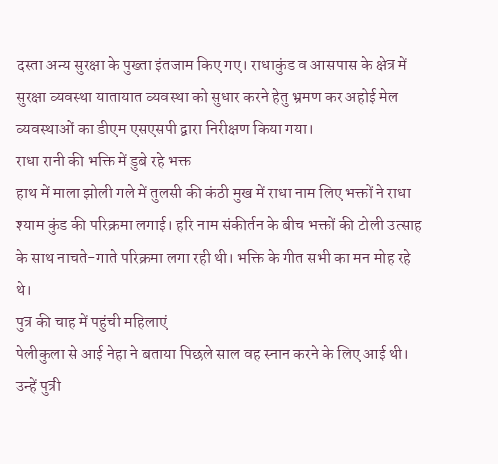दस्ता अन्य सुरक्षा के पुख्ता इंतजाम किए गए। राधाकुंड व आसपास के क्षेत्र में सुरक्षा व्यवस्था यातायात व्यवस्था को सुधार करने हेतु भ्रमण कर अहोई मेल व्यवस्थाओं का डीएम एसएसपी द्वारा निरीक्षण किया गया।
राधा रानी की भक्ति में डुबे रहे भक्त
हाथ में माला झोली गले में तुलसी की कंठी मुख में राधा नाम लिए भक्तों ने राधा श्याम कुंड की परिक्रमा लगाई। हरि नाम संकीर्तन के बीच भक्तों की टोली उत्साह के साथ नाचते-गाते परिक्रमा लगा रही थी। भक्ति के गीत सभी का मन मोह रहे थे।
पुत्र की चाह में पहुंची महिलाएं
पेलीकुला से आई नेहा ने बताया पिछले साल वह स्नान करने के लिए आई थी। उन्हें पुत्री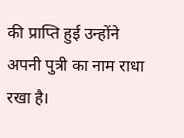की प्राप्ति हुई उन्होंने अपनी पुत्री का नाम राधा रखा है।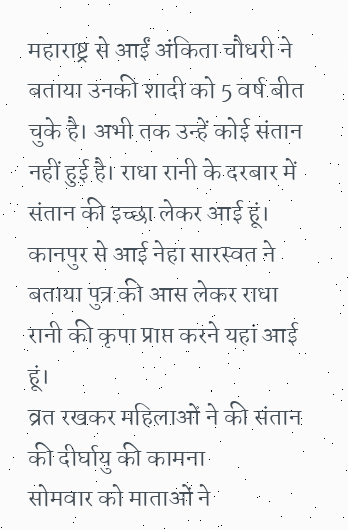महाराष्ट्र से आईं अंकिता चौधरी ने बताया उनकी शादी को 5 वर्ष बीत चुके है। अभी तक उन्हें कोई संतान नहीं हुई है। राधा रानी के दरबार में संतान की इच्छा लेकर आई हूं। कानपुर से आई नेहा सारस्वत ने बताया पुत्र की आस लेकर राधा रानी की कृपा प्राप्त करने यहां आई हूं।
व्रत रखकर महिलाओं ने की संतान की दीर्घायु की कामना
सोमवार को माताओं ने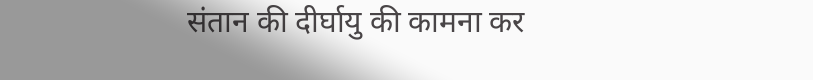संतान की दीर्घायु की कामना कर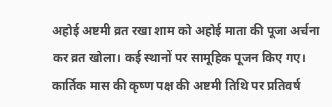अहोई अष्टमी व्रत रखा शाम को अहोई माता की पूजा अर्चना कर व्रत खोला। कई स्थानों पर सामूहिक पूजन किए गए। कार्तिक मास की कृष्ण पक्ष की अष्टमी तिथि पर प्रतिवर्ष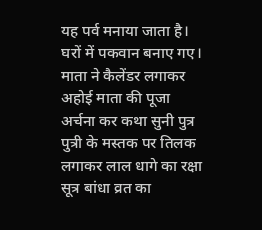यह पर्व मनाया जाता है। घरों में पकवान बनाए गए। माता ने कैलेंडर लगाकर अहोई माता की पूजा अर्चना कर कथा सुनी पुत्र पुत्री के मस्तक पर तिलक लगाकर लाल धागे का रक्षा सूत्र बांधा व्रत का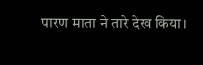पारण माता ने तारे देख किया।